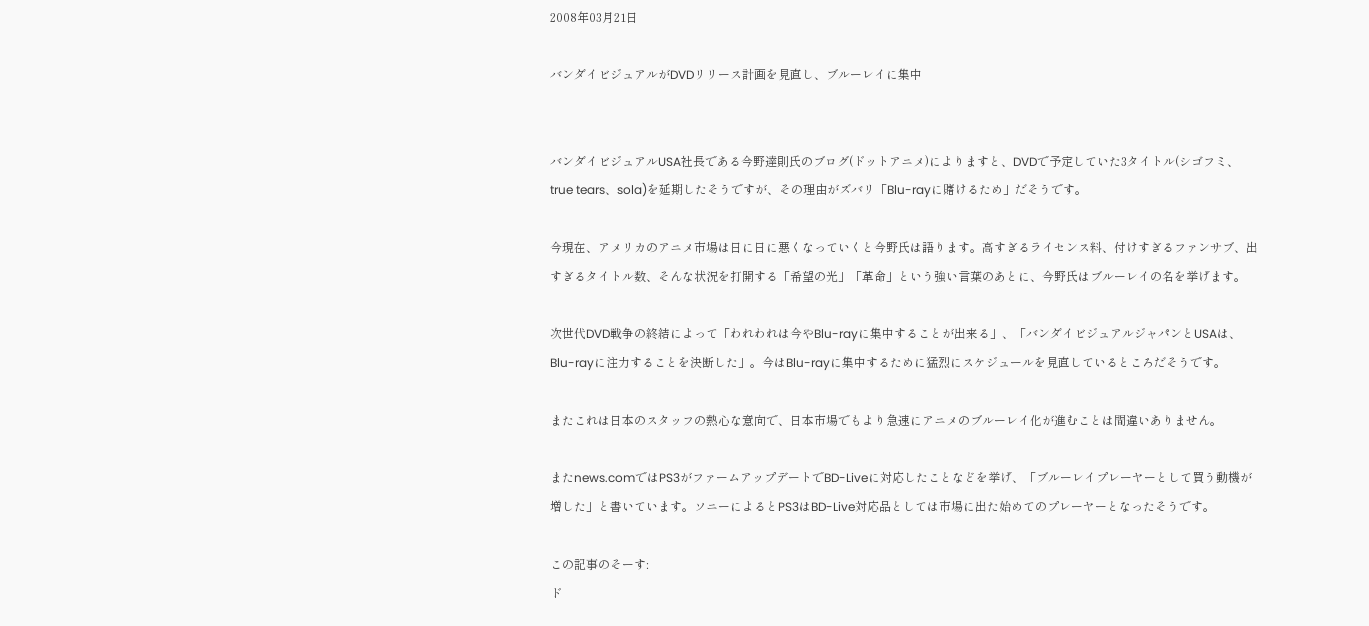2008年03月21日

バンダイビジュアルがDVDリリース計画を見直し、ブルーレイに集中


バンダイビジュアルUSA社長である今野達則氏のブログ(ドットアニメ)によりますと、DVDで予定していた3タイトル(シゴフミ、true tears、sola)を延期したそうですが、その理由がズバリ「Blu-rayに賭けるため」だそうです。

今現在、アメリカのアニメ市場は日に日に悪くなっていくと今野氏は語ります。高すぎるライセンス料、付けすぎるファンサブ、出すぎるタイトル数、そんな状況を打開する「希望の光」「革命」という強い言葉のあとに、今野氏はブルーレイの名を挙げます。

次世代DVD戦争の終結によって「われわれは今やBlu-rayに集中することが出来る」、「バンダイビジュアルジャパンとUSAは、Blu-rayに注力することを決断した」。今はBlu-rayに集中するために猛烈にスケジュールを見直しているところだそうです。

またこれは日本のスタッフの熱心な意向で、日本市場でもより急速にアニメのブルーレイ化が進むことは間違いありません。

またnews.comではPS3がファームアップデートでBD-Liveに対応したことなどを挙げ、「ブルーレイプレーヤーとして買う動機が増した」と書いています。ソニーによるとPS3はBD-Live対応品としては市場に出た始めてのプレーヤーとなったそうです。

この記事のそーす:
ド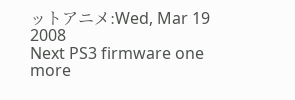ットアニメ:Wed, Mar 19 2008
Next PS3 firmware one more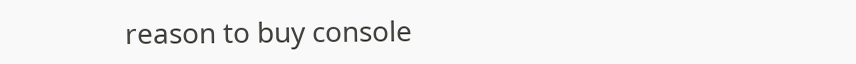reason to buy console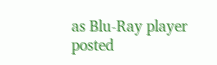as Blu-Ray player
posted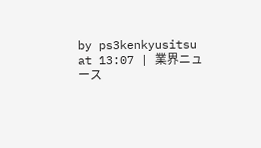by ps3kenkyusitsu at 13:07 | 業界ニュース